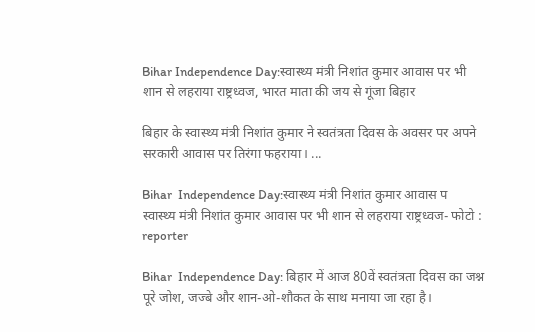Bihar Independence Day:स्वास्थ्य मंत्री निशांत कुमार आवास पर भी शान से लहराया राष्ट्रध्वज, भारत माता की जय से गूंजा बिहार

बिहार के स्वास्थ्य मंत्री निशांत कुमार ने स्वतंत्रता दिवस के अवसर पर अपने सरकारी आवास पर तिरंगा फहराया। ...

Bihar  Independence Day:स्वास्थ्य मंत्री निशांत कुमार आवास प
स्वास्थ्य मंत्री निशांत कुमार आवास पर भी शान से लहराया राष्ट्रध्वज- फोटो : reporter

Bihar  Independence Day: बिहार में आज 80वें स्वतंत्रता दिवस का जश्न पूरे जोश, जज्बे और शान-ओ-शौकत के साथ मनाया जा रहा है।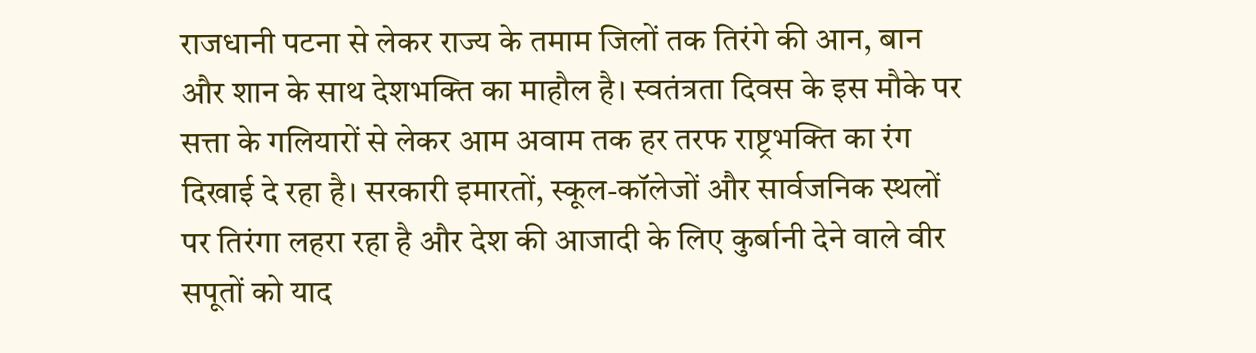राजधानी पटना से लेकर राज्य के तमाम जिलों तक तिरंगे की आन, बान और शान के साथ देशभक्ति का माहौल है। स्वतंत्रता दिवस के इस मौके पर सत्ता के गलियारों से लेकर आम अवाम तक हर तरफ राष्ट्रभक्ति का रंग दिखाई दे रहा है। सरकारी इमारतों, स्कूल-कॉलेजों और सार्वजनिक स्थलों पर तिरंगा लहरा रहा है और देश की आजादी के लिए कुर्बानी देने वाले वीर सपूतों को याद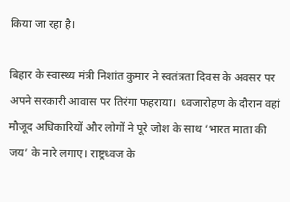किया जा रहा है।

बिहार के स्वास्थ्य मंत्री निशांत कुमार ने स्वतंत्रता दिवस के अवसर पर अपने सरकारी आवास पर तिरंगा फहराया।  ध्वजारोहण के दौरान वहां मौजूद अधिकारियों और लोगों ने पूरे जोश के साथ ‘भारत माता की जय’ के नारे लगाए। राष्ट्रध्वज के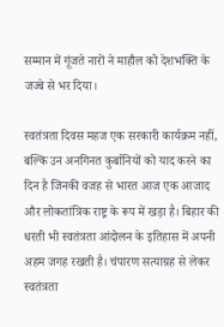सम्मान में गूंजते नारों ने माहौल को देशभक्ति के जज्बे से भर दिया।

स्वतंत्रता दिवस महज एक सरकारी कार्यक्रम नहीं, बल्कि उन अनगिनत कुर्बानियों को याद करने का दिन है जिनकी वजह से भारत आज एक आजाद और लोकतांत्रिक राष्ट्र के रूप में खड़ा है। बिहार की धरती भी स्वतंत्रता आंदोलन के इतिहास में अपनी अहम जगह रखती है। चंपारण सत्याग्रह से लेकर स्वतंत्रता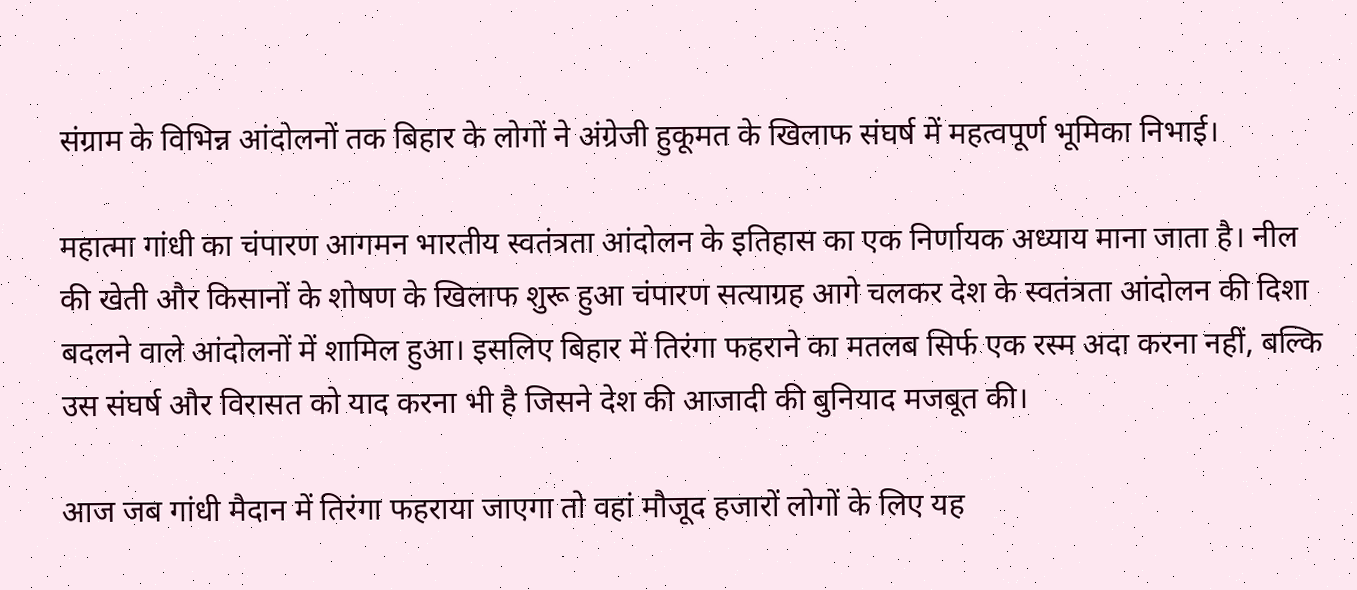संग्राम के विभिन्न आंदोलनों तक बिहार के लोगों ने अंग्रेजी हुकूमत के खिलाफ संघर्ष में महत्वपूर्ण भूमिका निभाई।

महात्मा गांधी का चंपारण आगमन भारतीय स्वतंत्रता आंदोलन के इतिहास का एक निर्णायक अध्याय माना जाता है। नील की खेती और किसानों के शोषण के खिलाफ शुरू हुआ चंपारण सत्याग्रह आगे चलकर देश के स्वतंत्रता आंदोलन की दिशा बदलने वाले आंदोलनों में शामिल हुआ। इसलिए बिहार में तिरंगा फहराने का मतलब सिर्फ एक रस्म अदा करना नहीं, बल्कि उस संघर्ष और विरासत को याद करना भी है जिसने देश की आजादी की बुनियाद मजबूत की।

आज जब गांधी मैदान में तिरंगा फहराया जाएगा तो वहां मौजूद हजारों लोगों के लिए यह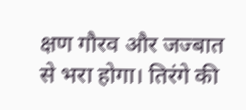क्षण गौरव और जज्बात से भरा होगा। तिरंगे की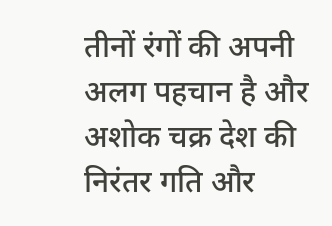तीनों रंगों की अपनी अलग पहचान है और अशोक चक्र देश की निरंतर गति और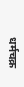धर्मचक्र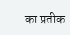का प्रतीक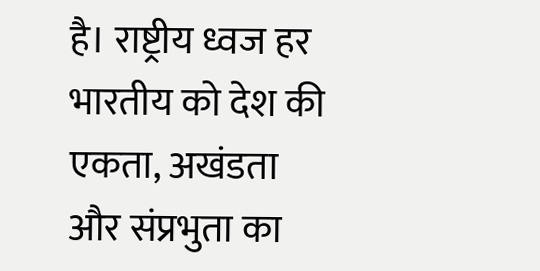है। राष्ट्रीय ध्वज हर भारतीय को देश की एकता, अखंडता और संप्रभुता का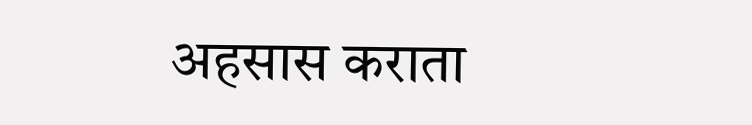अहसास कराता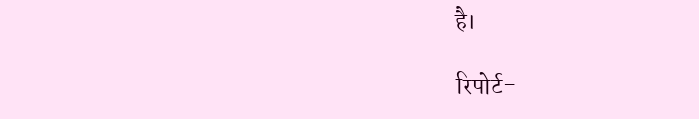है।

रिपोर्ट-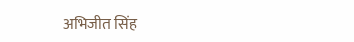अभिजीत सिंह